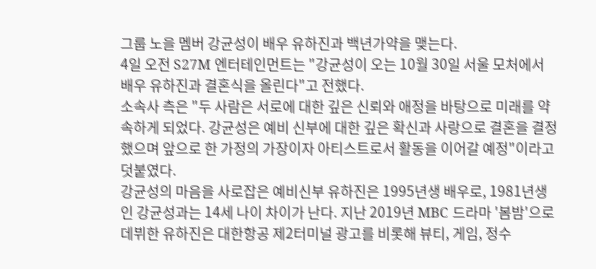그룹 노을 멤버 강균성이 배우 유하진과 백년가약을 맺는다.
4일 오전 S27M 엔터테인먼트는 "강균성이 오는 10월 30일 서울 모처에서 배우 유하진과 결혼식을 올린다"고 전했다.
소속사 측은 "두 사람은 서로에 대한 깊은 신뢰와 애정을 바탕으로 미래를 약속하게 되었다. 강균성은 예비 신부에 대한 깊은 확신과 사랑으로 결혼을 결정했으며 앞으로 한 가정의 가장이자 아티스트로서 활동을 이어갈 예정"이라고 덧붙였다.
강균성의 마음을 사로잡은 예비신부 유하진은 1995년생 배우로, 1981년생인 강균성과는 14세 나이 차이가 난다. 지난 2019년 MBC 드라마 '봄밤'으로 데뷔한 유하진은 대한항공 제2터미널 광고를 비롯해 뷰티, 게임, 정수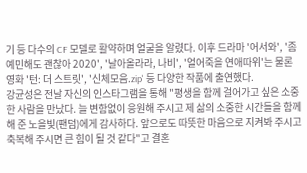기 등 다수의 CF 모델로 활약하며 얼굴을 알렸다. 이후 드라마 '어서와', '좀 예민해도 괜찮아 2020', '날아올라라, 나비', '얼어죽을 연애따위'는 물론 영화 '턴: 더 스트릿', '신체모음.zip' 등 다양한 작품에 출연했다.
강균성은 전날 자신의 인스타그램을 통해 "평생을 함께 걸어가고 싶은 소중한 사람을 만났다. 늘 변함없이 응원해 주시고 제 삶의 소중한 시간들을 함께해 준 노을빛(팬덤)에게 감사하다. 앞으로도 따뜻한 마음으로 지켜봐 주시고 축복해 주시면 큰 힘이 될 것 같다"고 결혼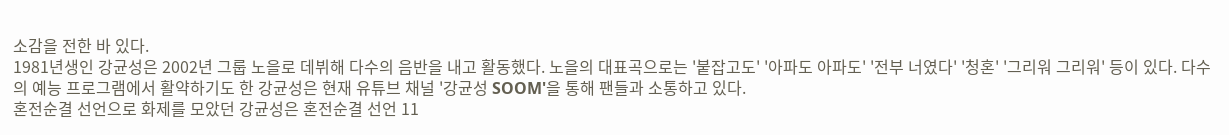소감을 전한 바 있다.
1981년생인 강균성은 2002년 그룹 노을로 데뷔해 다수의 음반을 내고 활동했다. 노을의 대표곡으로는 '붙잡고도' '아파도 아파도' '전부 너였다' '청혼' '그리워 그리워' 등이 있다. 다수의 예능 프로그램에서 활약하기도 한 강균성은 현재 유튜브 채널 '강균성 SOOM'을 통해 팬들과 소통하고 있다.
혼전순결 선언으로 화제를 모았던 강균성은 혼전순결 선언 11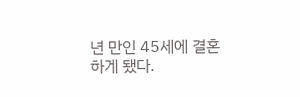년 만인 45세에 결혼하게 됐다.